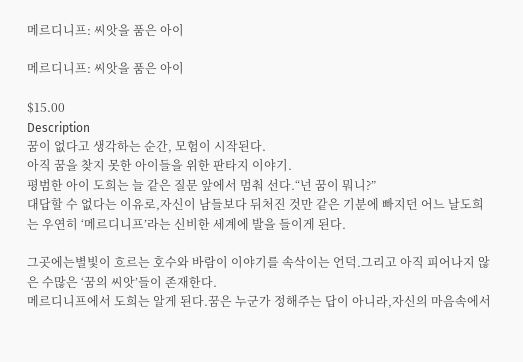메르디니프: 씨앗을 품은 아이

메르디니프: 씨앗을 품은 아이

$15.00
Description
꿈이 없다고 생각하는 순간, 모험이 시작된다.
아직 꿈을 찾지 못한 아이들을 위한 판타지 이야기.
평범한 아이 도희는 늘 같은 질문 앞에서 멈춰 선다.“넌 꿈이 뭐니?”
대답할 수 없다는 이유로,자신이 남들보다 뒤처진 것만 같은 기분에 빠지던 어느 날도희는 우연히 ‘메르디니프’라는 신비한 세계에 발을 들이게 된다.

그곳에는별빛이 흐르는 호수와 바람이 이야기를 속삭이는 언덕.그리고 아직 피어나지 않은 수많은 ‘꿈의 씨앗’들이 존재한다.
메르디니프에서 도희는 알게 된다.꿈은 누군가 정해주는 답이 아니라,자신의 마음속에서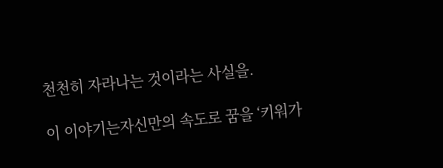천천히 자라나는 것이라는 사실을.

이 이야기는자신만의 속도로 꿈을 ‘키워가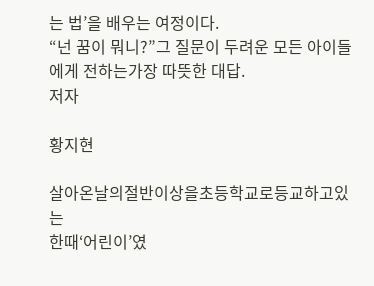는 법’을 배우는 여정이다.
“넌 꿈이 뭐니?”그 질문이 두려운 모든 아이들에게 전하는가장 따뜻한 대답.
저자

황지현

살아온날의절반이상을초등학교로등교하고있는
한때‘어린이’였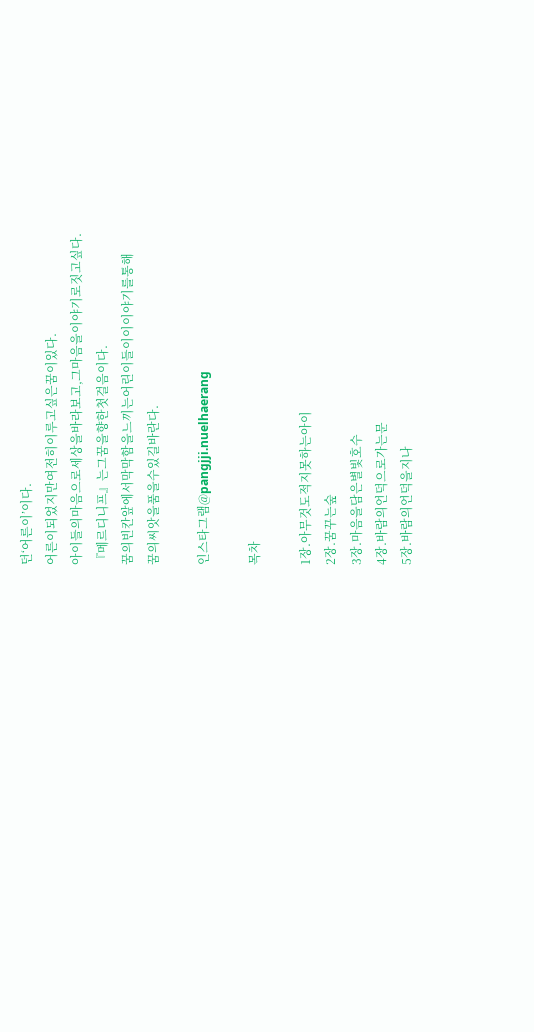던‘어른이’이다.
어른이되었지만여전히이루고싶은꿈이있다.
아이들의마음으로세상을바라보고,그마음을이야기로짓고싶다.
『메르디니프』는그꿈을향한첫걸음이다.
꿈의빈칸앞에서막막함을느끼는어린이들이이이야기를통해
꿈의씨앗을품을수있길바란다.

인스타그램@pangjji.nuelhaerang

목차

1장.아무것도적지못하는아이
2장.꿈꾸는숲
3장.마음을담은별빛호수
4장.바람의언덕으로가는문
5장.바람의언덕을지나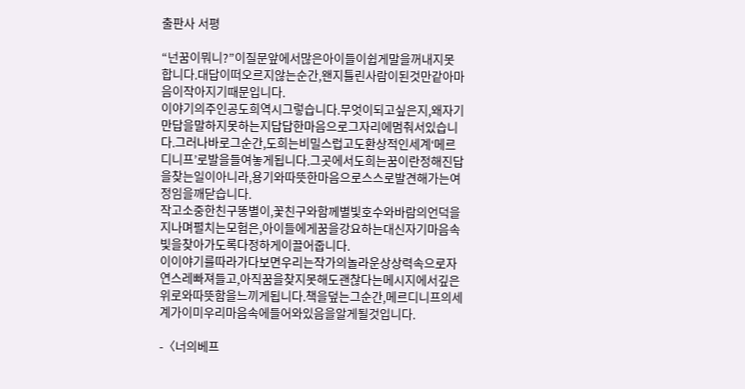출판사 서평

“넌꿈이뭐니?”이질문앞에서많은아이들이쉽게말을꺼내지못합니다.대답이떠오르지않는순간,왠지틀린사람이된것만같아마음이작아지기때문입니다.
이야기의주인공도희역시그렇습니다.무엇이되고싶은지,왜자기만답을말하지못하는지답답한마음으로그자리에멈춰서있습니다.그러나바로그순간,도희는비밀스럽고도환상적인세계‘메르디니프’로발을들여놓게됩니다.그곳에서도희는꿈이란정해진답을찾는일이아니라,용기와따뜻한마음으로스스로발견해가는여정임을깨닫습니다.
작고소중한친구똥별이,꽃친구와함께별빛호수와바람의언덕을지나며펼치는모험은,아이들에게꿈을강요하는대신자기마음속빛을찾아가도록다정하게이끌어줍니다.
이이야기를따라가다보면우리는작가의놀라운상상력속으로자연스레빠져들고,아직꿈을찾지못해도괜찮다는메시지에서깊은위로와따뜻함을느끼게됩니다.책을덮는그순간,메르디니프의세계가이미우리마음속에들어와있음을알게될것입니다.

-〈너의베프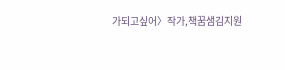가되고싶어〉작가,책꿈샘김지원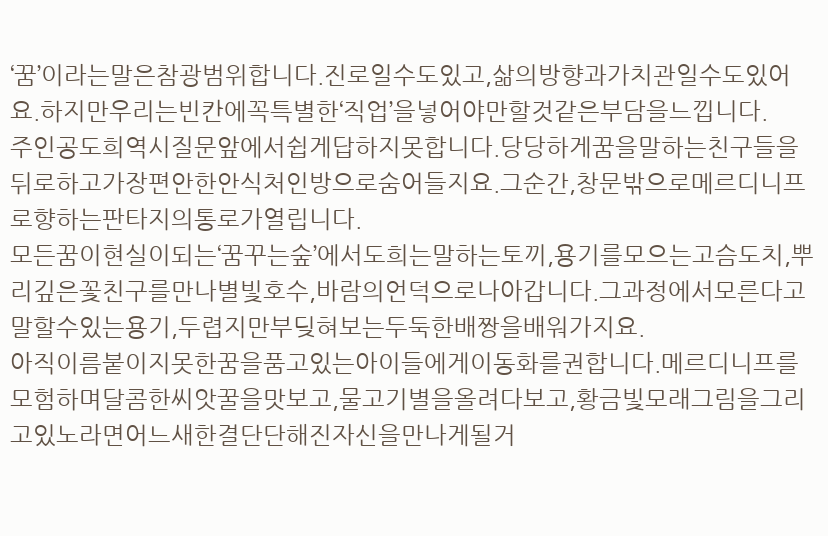‘꿈’이라는말은참광범위합니다.진로일수도있고,삶의방향과가치관일수도있어요.하지만우리는빈칸에꼭특별한‘직업’을넣어야만할것같은부담을느낍니다.
주인공도희역시질문앞에서쉽게답하지못합니다.당당하게꿈을말하는친구들을뒤로하고가장편안한안식처인방으로숨어들지요.그순간,창문밖으로메르디니프로향하는판타지의통로가열립니다.
모든꿈이현실이되는‘꿈꾸는숲’에서도희는말하는토끼,용기를모으는고슴도치,뿌리깊은꽃친구를만나별빛호수,바람의언덕으로나아갑니다.그과정에서모른다고말할수있는용기,두렵지만부딪혀보는두둑한배짱을배워가지요.
아직이름붙이지못한꿈을품고있는아이들에게이동화를권합니다.메르디니프를모험하며달콤한씨앗꿀을맛보고,물고기별을올려다보고,황금빛모래그림을그리고있노라면어느새한결단단해진자신을만나게될거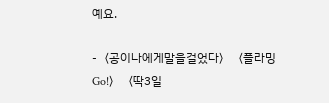예요.

-〈공이나에게말을걸었다〉〈플라밍Go!〉〈딱3일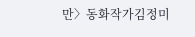만〉동화작가김정미